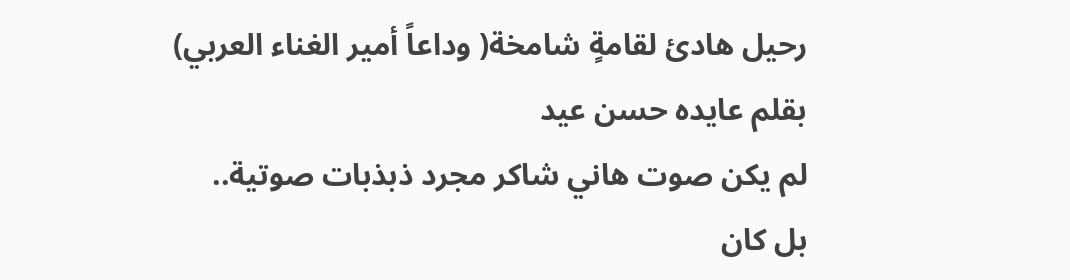رحيل هادئ لقامةٍ شامخة( وداعاً أمير الغناء العربي)
بقلم عايده حسن عيد
لم يكن صوت هاني شاكر مجرد ذبذبات صوتية..
بل كان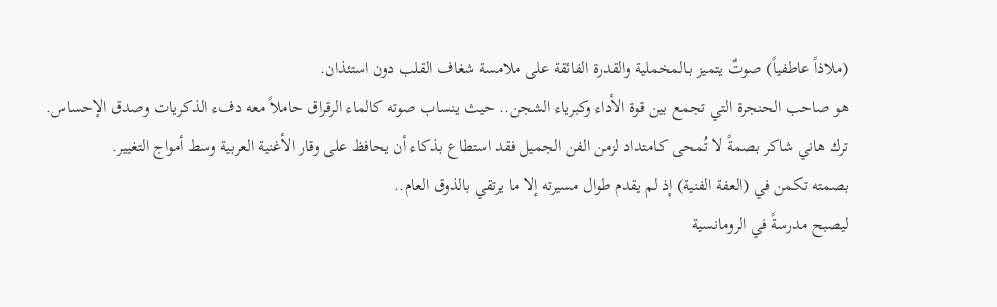(ملاذاً عاطفياً) صوتٌ يتميز بـالمخملية والقدرة الفائقة على ملامسة شغاف القلب دون استئذان.
هو صاحب الحنجرة التي تجمع بين قوة الأداء وكبرياء الشجن.. حيث ينساب صوته كالماء الرقراق حاملاً معه دفء الذكريات وصدق الإحساس.
ترك هاني شاكر بصمةً لا تُمحى كـامتداد لزمن الفن الجميل فقد استطاع بذكاء أن يحافظ على وقار الأغنية العربية وسط أمواج التغيير.
بصمته تكمن في (العفة الفنية) إذ لم يقدم طوال مسيرته إلا ما يرتقي بالذوق العام..
ليصبح مدرسةً في الرومانسية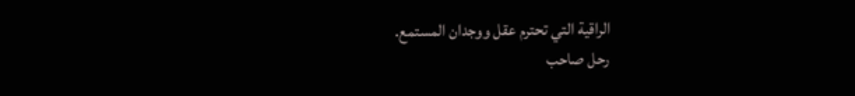الراقية التي تحترم عقل ووجدان المستمع.
رحل صاحب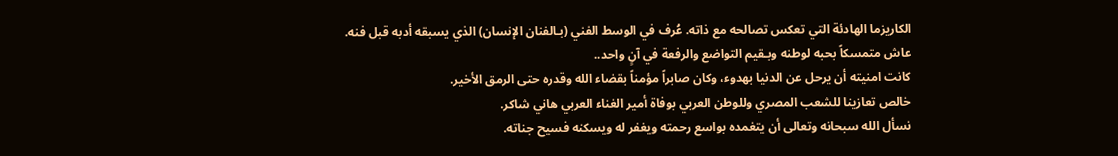الكاريزما الهادئة التي تعكس تصالحه مع ذاته. عُرف في الوسط الفني (بـالفنان الإنسان) الذي يسبقه أدبه قبل فنه.
عاش متمسكاً بحبه لوطنه وبـقيم التواضع والرفعة في آنٍ واحد..
كانت امنيته أن يرحل عن الدنيا بهدوء، وكان صابراً مؤمناً بقضاء الله وقدره حتى الرمق الأخير.
خالص تعازينا للشعب المصري وللوطن العربي بوفاة أمير الغناء العربي هاني شاكر.
نسأل الله سبحانه وتعالى أن يتغمده بواسع رحمته ويغفر له ويسكنه فسيح جناته.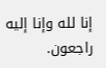إنا لله وإنا إليه راجعون.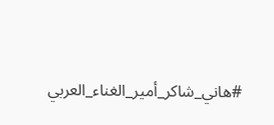#هاني_شاكر_أمير_الغناء_العربي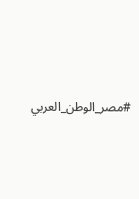#مصر_الوطن_العربي